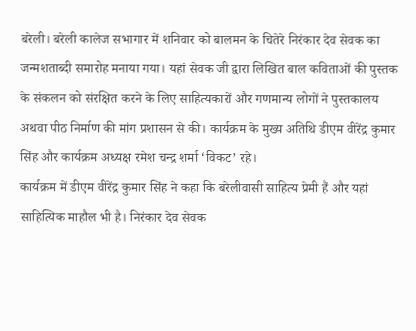बरेली। बरेली कालेज सभागार में शनिवार को बालमन के चितेरे निरंकार देव सेवक का जन्मशताब्दी समारोह मनाया गया। यहां सेवक जी द्वारा लिखित बाल कविताओं की पुस्तक के संकलन को संरक्षित करने के लिए साहित्यकारों और गणमान्य लोगों ने पुस्तकालय अथवा पीठ निर्माण की मांग प्रशासन से की। कार्यक्रम के मुख्य अतिथि डीएम वीरेंद्र कुमार सिंह और कार्यक्रम अध्यक्ष रमेश चन्द्र शर्मा ‘विकट’ रहे।
कार्यक्रम में डीएम वीरेंद्र कुमार सिंह ने कहा कि बरेलीवासी साहित्य प्रेमी हैं और यहां साहित्यिक माहौल भी है। निरंकार देव सेवक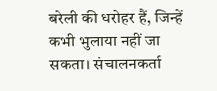बरेली की धरोहर हैं, जिन्हें कभी भुलाया नहीं जा सकता। संचालनकर्ता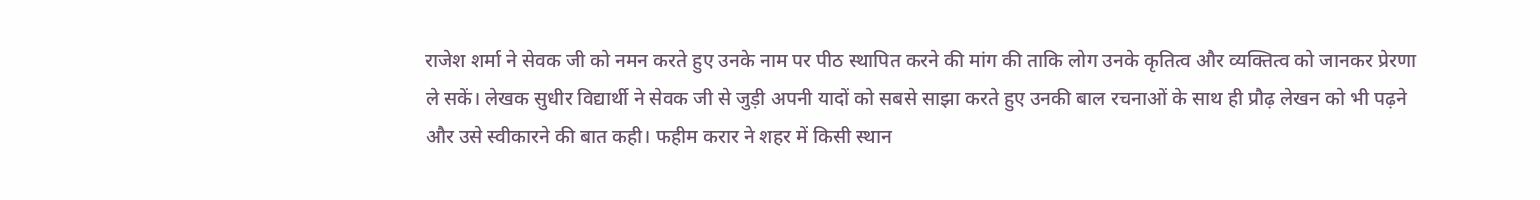राजेश शर्मा ने सेवक जी को नमन करते हुए उनके नाम पर पीठ स्थापित करने की मांग की ताकि लोग उनके कृतित्व और व्यक्तित्व को जानकर प्रेरणा ले सकें। लेखक सुधीर विद्यार्थी ने सेवक जी से जुड़ी अपनी यादों को सबसे साझा करते हुए उनकी बाल रचनाओं के साथ ही प्रौढ़ लेखन को भी पढ़ने और उसे स्वीकारने की बात कही। फहीम करार ने शहर में किसी स्थान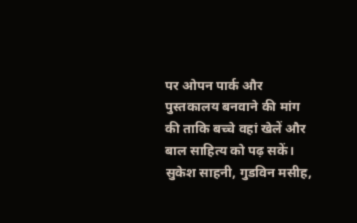पर ओपन पार्क और पुस्तकालय बनवाने की मांग की ताकि बच्चे वहां खेलें और बाल साहित्य को पढ़ सकें। सुकेश साहनी, गुडविन मसीह,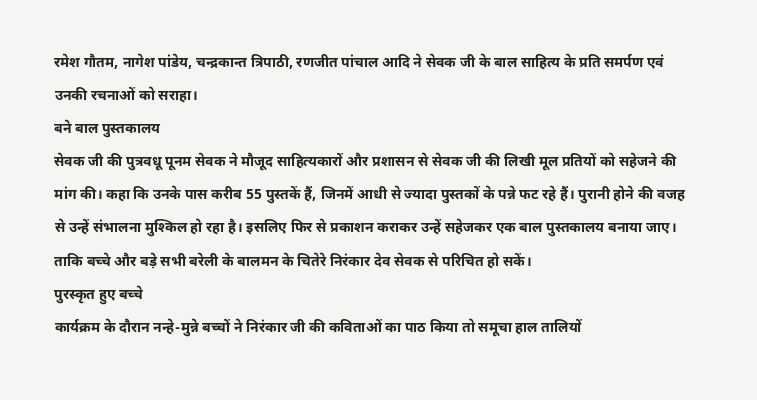रमेश गौतम, नागेश पांडेय, चन्द्रकान्त त्रिपाठी, रणजीत पांचाल आदि ने सेवक जी के बाल साहित्य के प्रति समर्पण एवं उनकी रचनाओं को सराहा।
बने बाल पुस्तकालय
सेवक जी की पुत्रवधू पूनम सेवक ने मौजूद साहित्यकारों और प्रशासन से सेवक जी की लिखी मूल प्रतियों को सहेजने की मांग की। कहा कि उनके पास करीब 55 पुस्तकें हैं, जिनमें आधी से ज्यादा पुस्तकों के पन्ने फट रहे हैं। पुरानी होने की वजह से उन्हें संभालना मुश्किल हो रहा है। इसलिए फिर से प्रकाशन कराकर उन्हें सहेजकर एक बाल पुस्तकालय बनाया जाए। ताकि बच्चे और बड़े सभी बरेली के बालमन के चितेरे निरंकार देव सेवक से परिचित हो सकें।
पुरस्कृत हुए बच्चे
कार्यक्रम के दौरान नन्हे-मुन्ने बच्चों ने निरंकार जी की कविताओं का पाठ किया तो समूचा हाल तालियों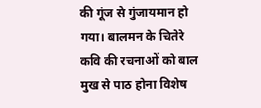की गूंज से गुंजायमान हो गया। बालमन के चितेरे कवि की रचनाओं को बाल मुख से पाठ होना विशेष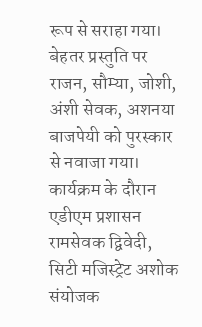रूप से सराहा गया। बेहतर प्रस्तुति पर राजन, सौम्या, जोशी, अंशी सेवक, अशनया बाजपेयी को पुरस्कार से नवाजा गया। कार्यक्रम के दौरान एडीएम प्रशासन रामसेवक द्विवेदी, सिटी मजिस्ट्रेट अशोक संयोजक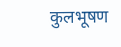कुलभूषण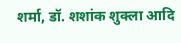शर्मा, डॉ. शशांक शुक्ला आदि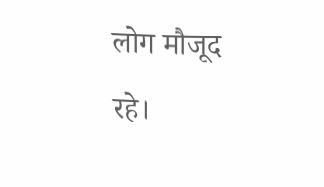लोग मौजूद रहे।